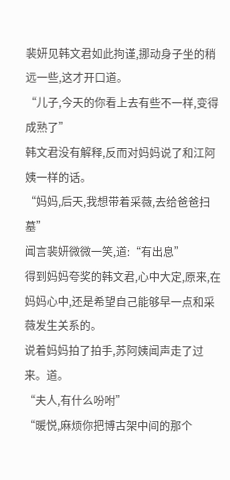裴妍见韩文君如此拘谨,挪动身子坐的稍远一些,这才开口道。
“儿子,今天的你看上去有些不一样,变得成熟了”
韩文君没有解释,反而对妈妈说了和江阿姨一样的话。
“妈妈,后天,我想带着采薇,去给爸爸扫墓”
闻言裴妍微微一笑,道:“有出息”
得到妈妈夸奖的韩文君,心中大定,原来,在妈妈心中,还是希望自己能够早一点和采薇发生关系的。
说着妈妈拍了拍手,苏阿姨闻声走了过来。道。
“夫人,有什么吩咐”
“暖悦,麻烦你把博古架中间的那个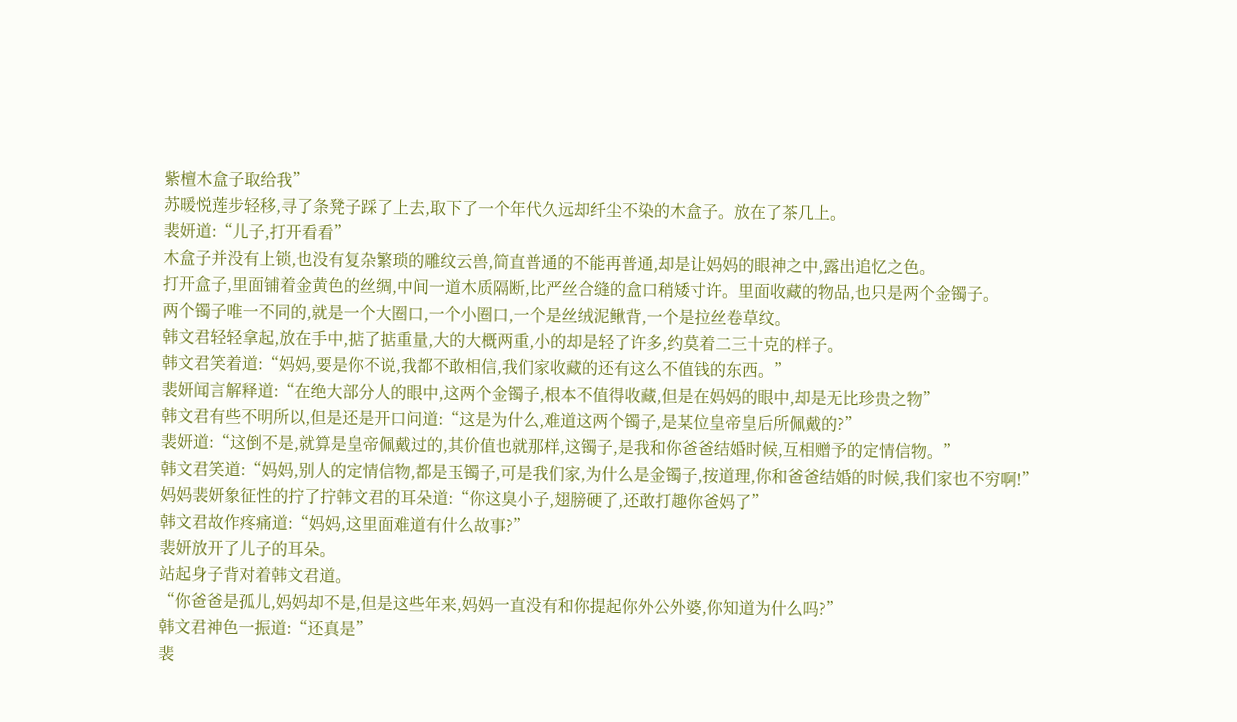紫檀木盒子取给我”
苏暖悦莲步轻移,寻了条凳子踩了上去,取下了一个年代久远却纤尘不染的木盒子。放在了茶几上。
裴妍道:“儿子,打开看看”
木盒子并没有上锁,也没有复杂繁琐的雕纹云兽,简直普通的不能再普通,却是让妈妈的眼神之中,露出追忆之色。
打开盒子,里面铺着金黄色的丝绸,中间一道木质隔断,比严丝合缝的盒口稍矮寸许。里面收藏的物品,也只是两个金镯子。
两个镯子唯一不同的,就是一个大圈口,一个小圈口,一个是丝绒泥鳅背,一个是拉丝卷草纹。
韩文君轻轻拿起,放在手中,掂了掂重量,大的大概两重,小的却是轻了许多,约莫着二三十克的样子。
韩文君笑着道:“妈妈,要是你不说,我都不敢相信,我们家收藏的还有这么不值钱的东西。”
裴妍闻言解释道:“在绝大部分人的眼中,这两个金镯子,根本不值得收藏,但是在妈妈的眼中,却是无比珍贵之物”
韩文君有些不明所以,但是还是开口问道:“这是为什么,难道这两个镯子,是某位皇帝皇后所佩戴的?”
裴妍道:“这倒不是,就算是皇帝佩戴过的,其价值也就那样,这镯子,是我和你爸爸结婚时候,互相赠予的定情信物。”
韩文君笑道:“妈妈,别人的定情信物,都是玉镯子,可是我们家,为什么是金镯子,按道理,你和爸爸结婚的时候,我们家也不穷啊!”
妈妈裴妍象征性的拧了拧韩文君的耳朵道:“你这臭小子,翅膀硬了,还敢打趣你爸妈了”
韩文君故作疼痛道:“妈妈,这里面难道有什么故事?”
裴妍放开了儿子的耳朵。
站起身子背对着韩文君道。
“你爸爸是孤儿,妈妈却不是,但是这些年来,妈妈一直没有和你提起你外公外婆,你知道为什么吗?”
韩文君神色一振道:“还真是”
裴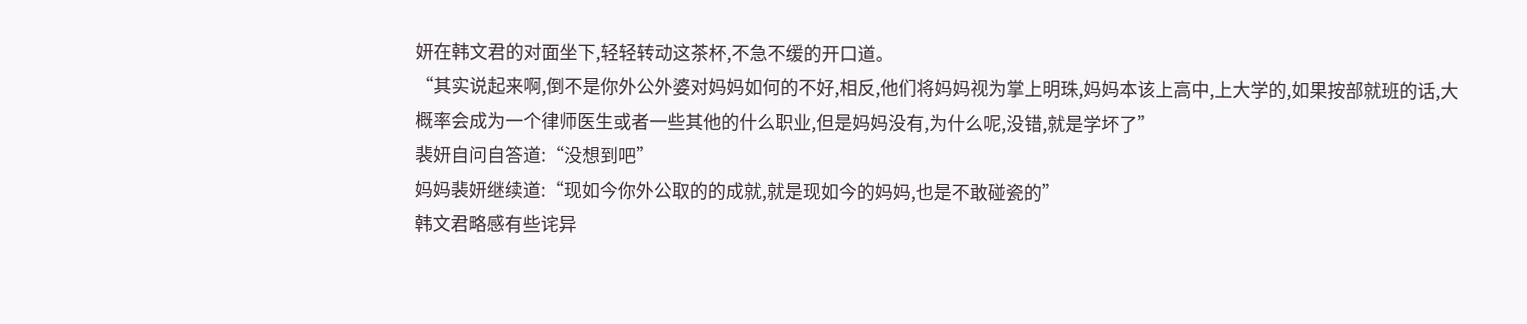妍在韩文君的对面坐下,轻轻转动这茶杯,不急不缓的开口道。
“其实说起来啊,倒不是你外公外婆对妈妈如何的不好,相反,他们将妈妈视为掌上明珠,妈妈本该上高中,上大学的,如果按部就班的话,大概率会成为一个律师医生或者一些其他的什么职业,但是妈妈没有,为什么呢,没错,就是学坏了”
裴妍自问自答道:“没想到吧”
妈妈裴妍继续道:“现如今你外公取的的成就,就是现如今的妈妈,也是不敢碰瓷的”
韩文君略感有些诧异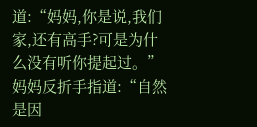道:“妈妈,你是说,我们家,还有高手?可是为什么没有听你提起过。”
妈妈反折手指道:“自然是因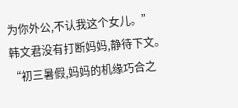为你外公,不认我这个女儿。”
韩文君没有打断妈妈,静待下文。
“初三暑假,妈妈的机缘巧合之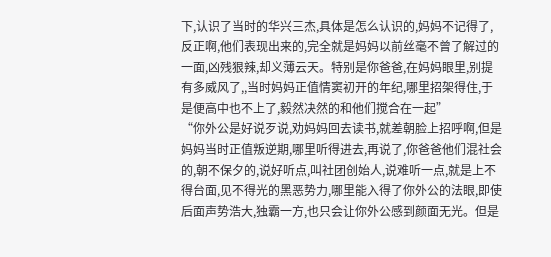下,认识了当时的华兴三杰,具体是怎么认识的,妈妈不记得了,反正啊,他们表现出来的,完全就是妈妈以前丝毫不曾了解过的一面,凶残狠辣,却义薄云天。特别是你爸爸,在妈妈眼里,别提有多威风了,,当时妈妈正值情窦初开的年纪,哪里招架得住,于是便高中也不上了,毅然决然的和他们搅合在一起”
“你外公是好说歹说,劝妈妈回去读书,就差朝脸上招呼啊,但是妈妈当时正值叛逆期,哪里听得进去,再说了,你爸爸他们混社会的,朝不保夕的,说好听点,叫社团创始人,说难听一点,就是上不得台面,见不得光的黑恶势力,哪里能入得了你外公的法眼,即使后面声势浩大,独霸一方,也只会让你外公感到颜面无光。但是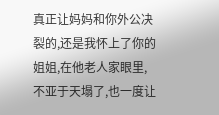真正让妈妈和你外公决裂的,还是我怀上了你的姐姐,在他老人家眼里,不亚于天塌了,也一度让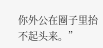你外公在圈子里抬不起头来。”